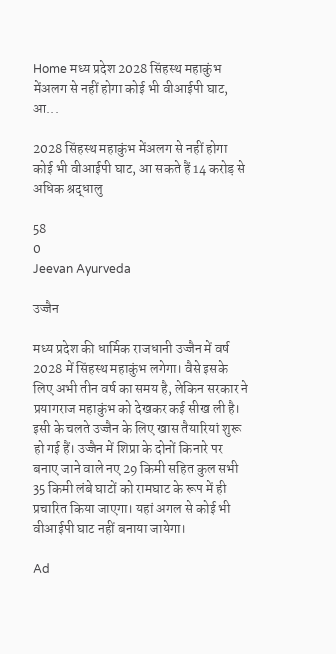Home मध्य प्रदेश 2028 सिंहस्थ महाकुंभ मेंअलग से नहीं होगा कोई भी वीआईपी घाट, आ...

2028 सिंहस्थ महाकुंभ मेंअलग से नहीं होगा कोई भी वीआईपी घाट, आ सकते हैं 14 करोड़ से अधिक श्रद्धालु

58
0
Jeevan Ayurveda

उज्जैन

मध्य प्रदेश की धार्मिक राजधानी उज्जैन में वर्ष 2028 में सिंहस्थ महाकुंभ लगेगा। वैसे इसके लिए अभी तीन वर्ष का समय है, लेकिन सरकार ने प्रयागराज महाकुंभ को देखकर कई सीख ली है। इसी के चलते उज्जैन के लिए खास तैयारियां शुरू हो गई हैं। उज्जैन में शिप्रा के दोनों किनारे पर बनाए जाने वाले नए 29 किमी सहित कुल सभी 35 किमी लंबे घाटों को रामघाट के रूप में ही प्रचारित किया जाएगा। यहां अगल से कोई भी वीआईपी घाट नहीं बनाया जायेगा।

Ad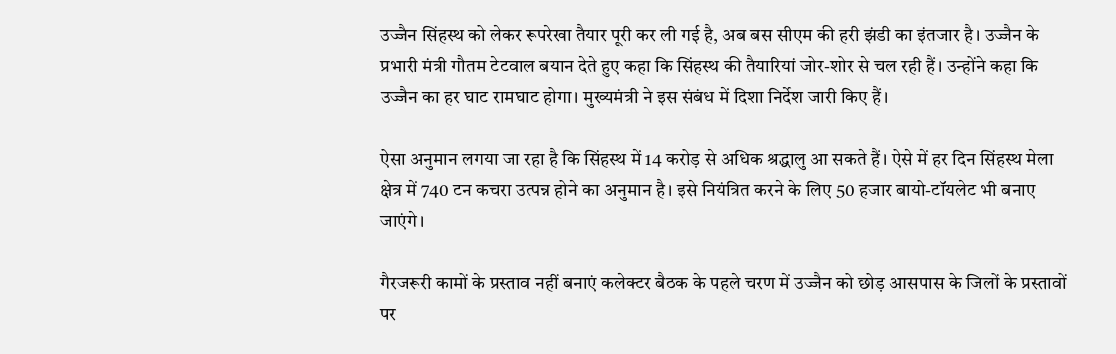उज्जैन सिंहस्थ को लेकर रूपरेखा तैयार पूरी कर ली गई है, अब बस सीएम की हरी झंडी का इंतजार है। उज्जैन के प्रभारी मंत्री गौतम टेटवाल बयान देते हुए कहा कि सिंहस्थ की तैयारियां जोर-शोर से चल रही हैं। उन्होंने कहा कि उज्जैन का हर घाट रामघाट होगा। मुख्यमंत्री ने इस संबंध में दिशा निर्देश जारी किए हैं।

ऐसा अनुमान लगया जा रहा है कि सिंहस्थ में 14 करोड़ से अधिक श्रद्धालु आ सकते हैं। ऐसे में हर दिन सिंहस्थ मेला क्षेत्र में 740 टन कचरा उत्पन्न होने का अनुमान है। इसे नियंत्रित करने के लिए 50 हजार बायो-टॉयलेट भी बनाए जाएंगे।

गैरजरूरी कामों के प्रस्ताव नहीं बनाएं कलेक्टर बैठक के पहले चरण में उज्जैन को छोड़ आसपास के जिलों के प्रस्तावों पर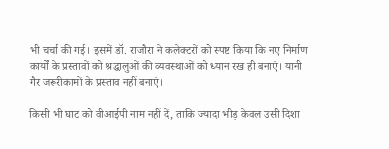भी चर्चा की गई। इसमें डॉ. राजौरा ने कलेक्टरों को स्पष्ट किया कि नए निर्माण कार्यों के प्रस्तावों को श्रद्धालुओं की व्यवस्थाओं को ध्यान रख ही बनाएं। यानी गैर जरूरीकामों के प्रस्ताव नहीं बनाएं।

किसी भी घाट को वीआईपी नाम नहीं दें, ताकि ज्यादा भीड़ केवल उसी दिशा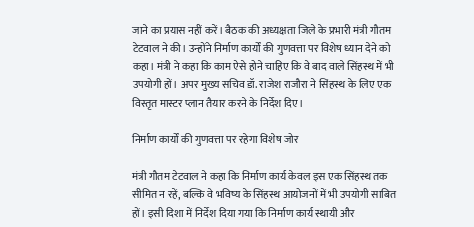जाने का प्रयास नहीं करें। बैठक की अध्यक्षता जिले के प्रभारी मंत्री गौतम टेटवाल ने की। उन्होंने निर्माण कार्यों की गुणवत्ता पर विशेष ध्यान देने को कहा। मंत्री ने कहा कि काम ऐसे होने चाहिए कि वे बाद वाले सिंहस्थ में भी उपयोगी हों। अपर मुख्य सचिव डॉ. राजेश राजौरा ने सिंहस्थ के लिए एक विस्तृत मास्टर प्लान तैयार करने के निर्देश दिए।

निर्माण कार्यों की गुणवत्ता पर रहेगा विशेष जोर

मंत्री गौतम टेटवाल ने कहा कि निर्माण कार्य केवल इस एक सिंहस्थ तक सीमित न रहें, बल्कि वे भविष्य के सिंहस्थ आयोजनों में भी उपयोगी साबित हों। इसी दिशा में निर्देश दिया गया कि निर्माण कार्य स्थायी और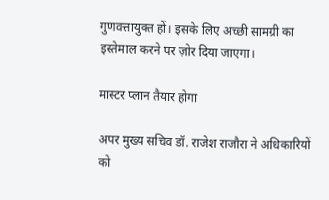गुणवत्तायुक्त हों। इसके लिए अच्छी सामग्री का इस्तेमाल करने पर ज़ोर दिया जाएगा।

मास्टर प्लान तैयार होगा

अपर मुख्य सचिव डॉ. राजेश राजौरा ने अधिकारियों को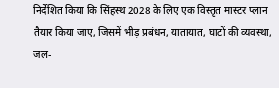निर्देशित किया कि सिंहस्थ 2028 के लिए एक विस्तृत मास्टर प्लान तैयार किया जाए, जिसमें भीड़ प्रबंधन, यातायात, घाटों की व्यवस्था, जल-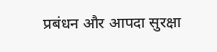प्रबंधन और आपदा सुरक्षा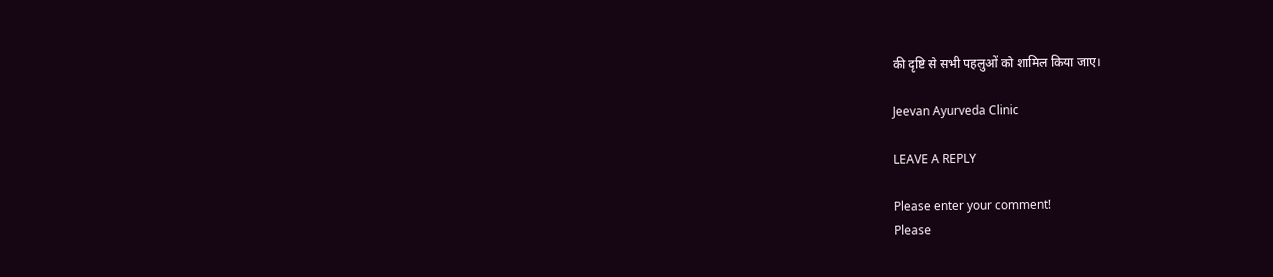की दृष्टि से सभी पहलुओं को शामिल किया जाए।

Jeevan Ayurveda Clinic

LEAVE A REPLY

Please enter your comment!
Please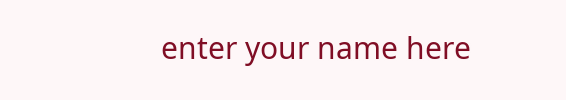enter your name here